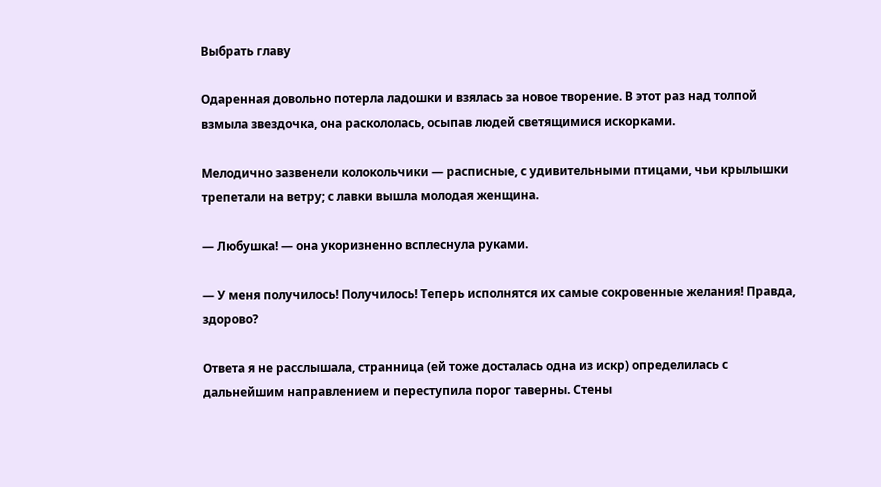Выбрать главу

Одаренная довольно потерла ладошки и взялась за новое творение. В этот раз над толпой взмыла звездочка, она раскололась, осыпав людей светящимися искорками.

Мелодично зазвенели колокольчики — расписные, с удивительными птицами, чьи крылышки трепетали на ветру; с лавки вышла молодая женщина.

— Любушка! — она укоризненно всплеснула руками.

— У меня получилось! Получилось! Теперь исполнятся их самые сокровенные желания! Правда, здорово?

Ответа я не расслышала, странница (ей тоже досталась одна из искр) определилась с дальнейшим направлением и переступила порог таверны. Стены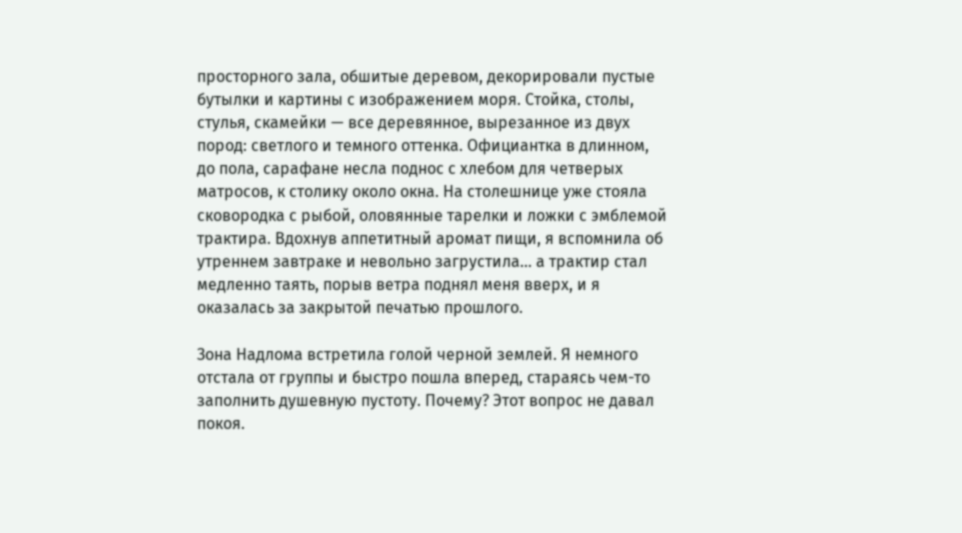просторного зала, обшитые деревом, декорировали пустые бутылки и картины с изображением моря. Стойка, столы, стулья, скамейки — все деревянное, вырезанное из двух пород: светлого и темного оттенка. Официантка в длинном, до пола, сарафане несла поднос с хлебом для четверых матросов, к столику около окна. На столешнице уже стояла сковородка с рыбой, оловянные тарелки и ложки с эмблемой трактира. Вдохнув аппетитный аромат пищи, я вспомнила об утреннем завтраке и невольно загрустила… а трактир стал медленно таять, порыв ветра поднял меня вверх, и я оказалась за закрытой печатью прошлого.

Зона Надлома встретила голой черной землей. Я немного отстала от группы и быстро пошла вперед, стараясь чем-то заполнить душевную пустоту. Почему? Этот вопрос не давал покоя.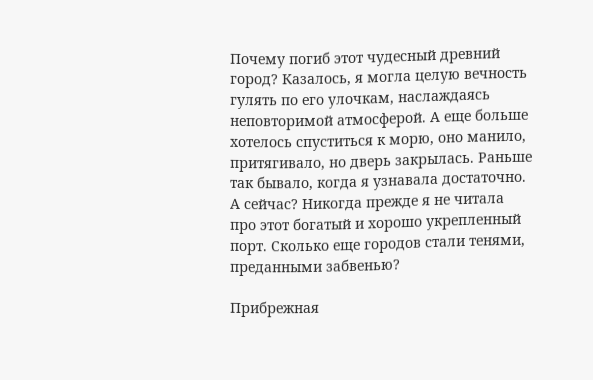Почему погиб этот чудесный древний город? Казалось, я могла целую вечность гулять по его улочкам, наслаждаясь неповторимой атмосферой. А еще больше хотелось спуститься к морю, оно манило, притягивало, но дверь закрылась. Раньше так бывало, когда я узнавала достаточно. А сейчас? Никогда прежде я не читала про этот богатый и хорошо укрепленный порт. Сколько еще городов стали тенями, преданными забвенью?

Прибрежная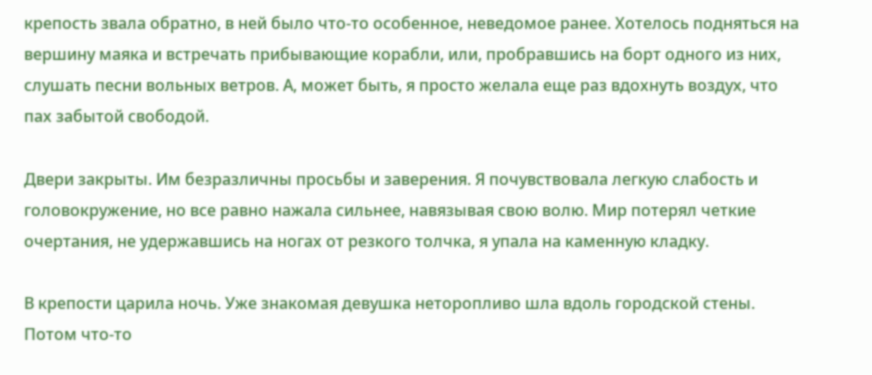крепость звала обратно, в ней было что-то особенное, неведомое ранее. Хотелось подняться на вершину маяка и встречать прибывающие корабли, или, пробравшись на борт одного из них, слушать песни вольных ветров. А, может быть, я просто желала еще раз вдохнуть воздух, что пах забытой свободой.

Двери закрыты. Им безразличны просьбы и заверения. Я почувствовала легкую слабость и головокружение, но все равно нажала сильнее, навязывая свою волю. Мир потерял четкие очертания, не удержавшись на ногах от резкого толчка, я упала на каменную кладку.

В крепости царила ночь. Уже знакомая девушка неторопливо шла вдоль городской стены. Потом что-то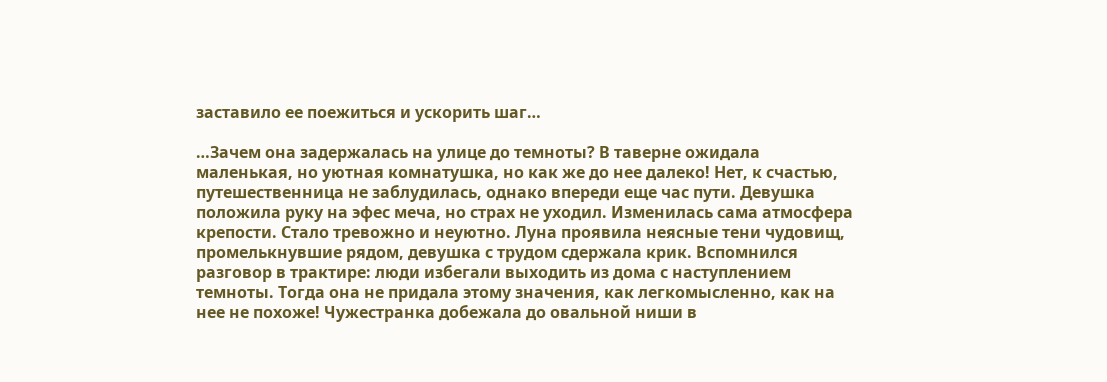заставило ее поежиться и ускорить шаг…

…Зачем она задержалась на улице до темноты? В таверне ожидала маленькая, но уютная комнатушка, но как же до нее далеко! Нет, к счастью, путешественница не заблудилась, однако впереди еще час пути. Девушка положила руку на эфес меча, но страх не уходил. Изменилась сама атмосфера крепости. Стало тревожно и неуютно. Луна проявила неясные тени чудовищ, промелькнувшие рядом, девушка с трудом сдержала крик. Вспомнился разговор в трактире: люди избегали выходить из дома с наступлением темноты. Тогда она не придала этому значения, как легкомысленно, как на нее не похоже! Чужестранка добежала до овальной ниши в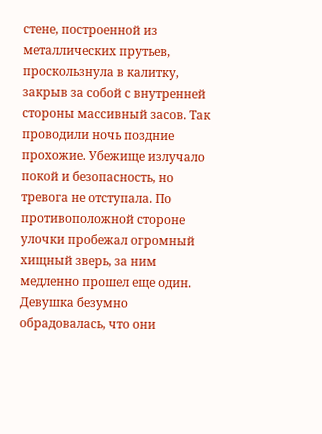стене, построенной из металлических прутьев, проскользнула в калитку, закрыв за собой с внутренней стороны массивный засов. Так проводили ночь поздние прохожие. Убежище излучало покой и безопасность, но тревога не отступала. По противоположной стороне улочки пробежал огромный хищный зверь, за ним медленно прошел еще один. Девушка безумно обрадовалась, что они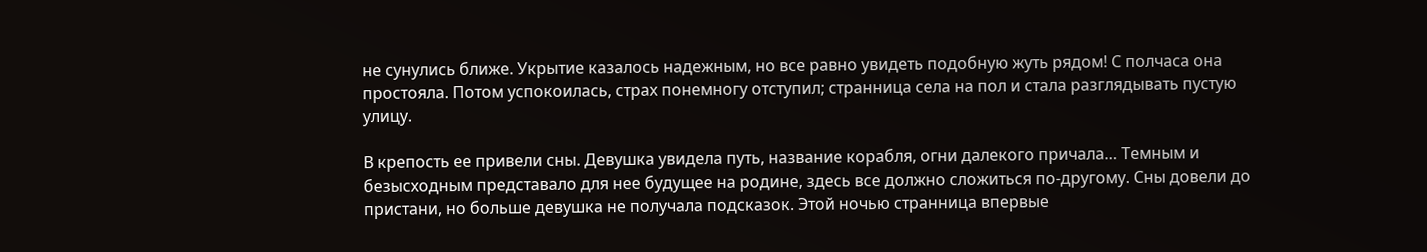не сунулись ближе. Укрытие казалось надежным, но все равно увидеть подобную жуть рядом! С полчаса она простояла. Потом успокоилась, страх понемногу отступил; странница села на пол и стала разглядывать пустую улицу.

В крепость ее привели сны. Девушка увидела путь, название корабля, огни далекого причала… Темным и безысходным представало для нее будущее на родине, здесь все должно сложиться по-другому. Сны довели до пристани, но больше девушка не получала подсказок. Этой ночью странница впервые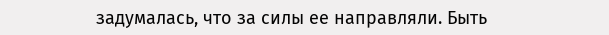задумалась, что за силы ее направляли. Быть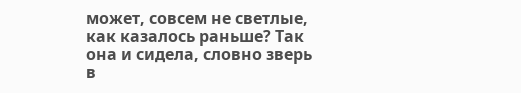может, совсем не светлые, как казалось раньше? Так она и сидела, словно зверь в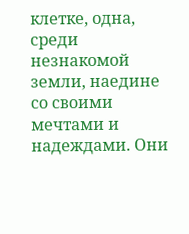клетке, одна, среди незнакомой земли, наедине со своими мечтами и надеждами. Они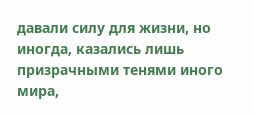давали силу для жизни, но иногда, казались лишь призрачными тенями иного мира,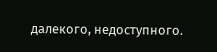далекого, недоступного.